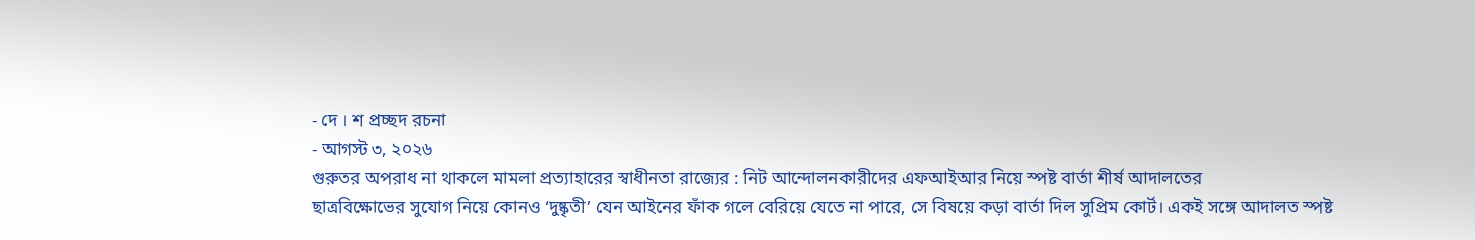- দে । শ প্রচ্ছদ রচনা
- আগস্ট ৩, ২০২৬
গুরুতর অপরাধ না থাকলে মামলা প্রত্যাহারের স্বাধীনতা রাজ্যের : নিট আন্দোলনকারীদের এফআইআর নিয়ে স্পষ্ট বার্তা শীর্ষ আদালতের
ছাত্রবিক্ষোভের সুযোগ নিয়ে কোনও ‘দুষ্কৃতী’ যেন আইনের ফাঁক গলে বেরিয়ে যেতে না পারে, সে বিষয়ে কড়া বার্তা দিল সুপ্রিম কোর্ট। একই সঙ্গে আদালত স্পষ্ট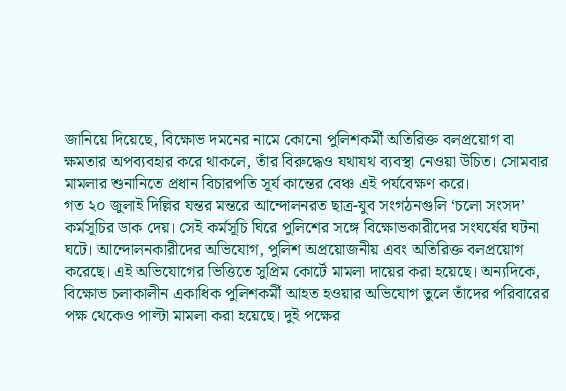জানিয়ে দিয়েছে, বিক্ষোভ দমনের নামে কোনো পুলিশকর্মী অতিরিক্ত বলপ্রয়োগ বা ক্ষমতার অপব্যবহার করে থাকলে, তাঁর বিরুদ্ধেও যথাযথ ব্যবস্থা নেওয়া উচিত। সোমবার মামলার শুনানিতে প্রধান বিচারপতি সূর্য কান্তের বেঞ্চ এই পর্যবেক্ষণ করে।
গত ২০ জুলাই দিল্লির যন্তর মন্তরে আন্দোলনরত ছাত্র-যুব সংগঠনগুলি ‘চলো সংসদ’ কর্মসূচির ডাক দেয়। সেই কর্মসূচি ঘিরে পুলিশের সঙ্গে বিক্ষোভকারীদের সংঘর্ষের ঘটনা ঘটে। আন্দোলনকারীদের অভিযোগ, পুলিশ অপ্রয়োজনীয় এবং অতিরিক্ত বলপ্রয়োগ করেছে। এই অভিযোগের ভিত্তিতে সুপ্রিম কোর্টে মামলা দায়ের করা হয়েছে। অন্যদিকে, বিক্ষোভ চলাকালীন একাধিক পুলিশকর্মী আহত হওয়ার অভিযোগ তুলে তাঁদের পরিবারের পক্ষ থেকেও পাল্টা মামলা করা হয়েছে। দুই পক্ষের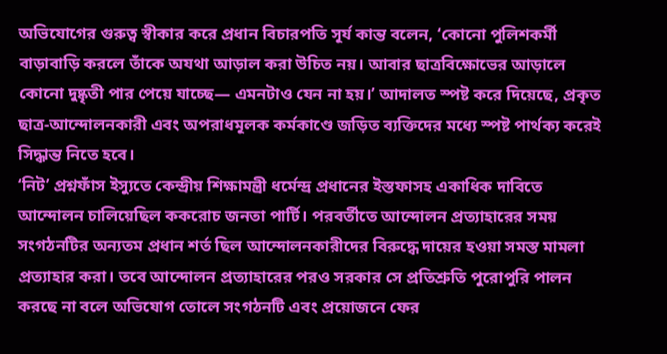অভিযোগের গুরুত্ব স্বীকার করে প্রধান বিচারপতি সূর্য কান্ত বলেন, ‘কোনো পুলিশকর্মী বাড়াবাড়ি করলে তাঁকে অযথা আড়াল করা উচিত নয়। আবার ছাত্রবিক্ষোভের আড়ালে কোনো দুষ্কৃতী পার পেয়ে যাচ্ছে— এমনটাও যেন না হয়।’ আদালত স্পষ্ট করে দিয়েছে, প্রকৃত ছাত্র-আন্দোলনকারী এবং অপরাধমূলক কর্মকাণ্ডে জড়িত ব্যক্তিদের মধ্যে স্পষ্ট পার্থক্য করেই সিদ্ধান্ত নিতে হবে।
‘নিট’ প্রশ্নফাঁস ইস্যুতে কেন্দ্রীয় শিক্ষামন্ত্রী ধর্মেন্দ্র প্রধানের ইস্তফাসহ একাধিক দাবিতে আন্দোলন চালিয়েছিল ককরোচ জনতা পার্টি। পরবর্তীতে আন্দোলন প্রত্যাহারের সময় সংগঠনটির অন্যতম প্রধান শর্ত ছিল আন্দোলনকারীদের বিরুদ্ধে দায়ের হওয়া সমস্ত মামলা প্রত্যাহার করা। তবে আন্দোলন প্রত্যাহারের পরও সরকার সে প্রতিশ্রুতি পুরোপুরি পালন করছে না বলে অভিযোগ তোলে সংগঠনটি এবং প্রয়োজনে ফের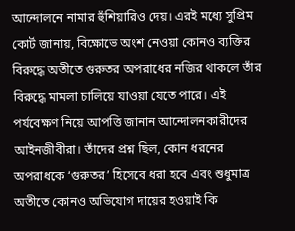আন্দোলনে নামার হুঁশিয়ারিও দেয়। এরই মধ্যে সুপ্রিম কোর্ট জানায়, বিক্ষোভে অংশ নেওয়া কোনও ব্যক্তির বিরুদ্ধে অতীতে গুরুতর অপরাধের নজির থাকলে তাঁর বিরুদ্ধে মামলা চালিয়ে যাওয়া যেতে পারে। এই পর্যবেক্ষণ নিয়ে আপত্তি জানান আন্দোলনকারীদের আইনজীবীরা। তাঁদের প্রশ্ন ছিল, কোন ধরনের অপরাধকে ‘গুরুতর’ হিসেবে ধরা হবে এবং শুধুমাত্র অতীতে কোনও অভিযোগ দায়ের হওয়াই কি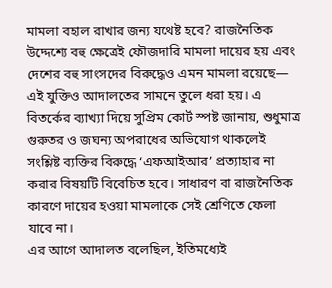মামলা বহাল রাখার জন্য যথেষ্ট হবে? রাজনৈতিক উদ্দেশ্যে বহু ক্ষেত্রেই ফৌজদারি মামলা দায়ের হয় এবং দেশের বহু সাংসদের বিরুদ্ধেও এমন মামলা রয়েছে— এই যুক্তিও আদালতের সামনে তুলে ধরা হয়। এ বিতর্কের ব্যাখ্যা দিয়ে সুপ্রিম কোর্ট স্পষ্ট জানায়, শুধুমাত্র গুরুতর ও জঘন্য অপরাধের অভিযোগ থাকলেই সংশ্লিষ্ট ব্যক্তির বিরুদ্ধে ‘এফআইআর’ প্রত্যাহার না করার বিষয়টি বিবেচিত হবে। সাধারণ বা রাজনৈতিক কারণে দায়ের হওয়া মামলাকে সেই শ্রেণিতে ফেলা যাবে না।
এর আগে আদালত বলেছিল, ইতিমধ্যেই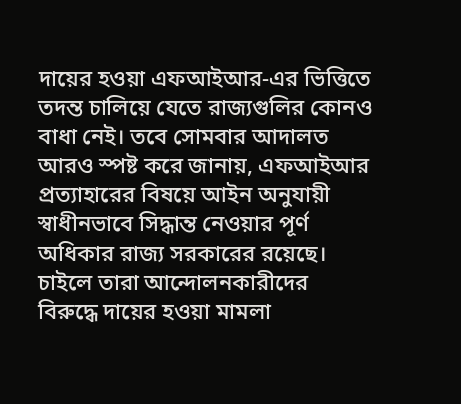দায়ের হওয়া এফআইআর-এর ভিত্তিতে তদন্ত চালিয়ে যেতে রাজ্যগুলির কোনও বাধা নেই। তবে সোমবার আদালত আরও স্পষ্ট করে জানায়, এফআইআর প্রত্যাহারের বিষয়ে আইন অনুযায়ী স্বাধীনভাবে সিদ্ধান্ত নেওয়ার পূর্ণ অধিকার রাজ্য সরকারের রয়েছে। চাইলে তারা আন্দোলনকারীদের বিরুদ্ধে দায়ের হওয়া মামলা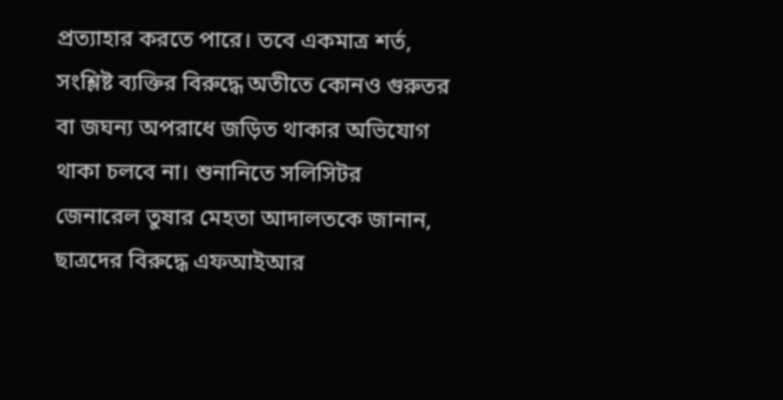প্রত্যাহার করতে পারে। তবে একমাত্র শর্ত, সংশ্লিষ্ট ব্যক্তির বিরুদ্ধে অতীতে কোনও গুরুতর বা জঘন্য অপরাধে জড়িত থাকার অভিযোগ থাকা চলবে না। শুনানিতে সলিসিটর জেনারেল তুষার মেহতা আদালতকে জানান, ছাত্রদের বিরুদ্ধে এফআইআর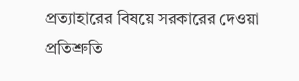প্রত্যাহারের বিষয়ে সরকারের দেওয়া প্রতিশ্রুতি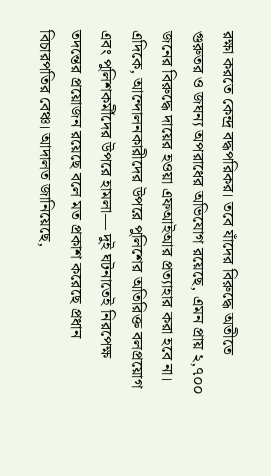রক্ষা করতে কেন্দ্র বদ্ধপরিকর। তবে যাঁদের বিরুদ্ধে অতীতে গুরুতর ও জঘন্য অপরাধের অভিযোগ রয়েছে, এমন প্রায় ২,৭০০ জনের বিরুদ্ধে দায়ের হওয়া এফআইআর প্রত্যাহার করা হবে না।
এদিকে, আন্দোলনকারীদের উপরে পুলিশের অতিরিক্ত বলপ্রয়োগ এবং পুলিশকর্মীদের উপরে হামলা— দুই ঘটনাতেই নিরপেক্ষ তদন্তের প্রয়োজন রয়েছে বলে মত প্রকাশ করেছে প্রধান বিচারপতির বেঞ্চ। আদালত জানিয়েছে,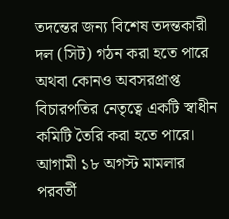তদন্তের জন্য বিশেষ তদন্তকারী দল (সিট) গঠন করা হতে পারে অথবা কোনও অবসরপ্রাপ্ত বিচারপতির নেতৃত্বে একটি স্বাধীন কমিটি তৈরি করা হতে পারে। আগামী ১৮ অগস্ট মামলার পরবর্তী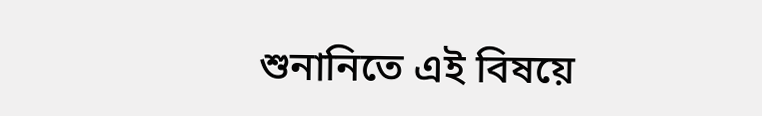শুনানিতে এই বিষয়ে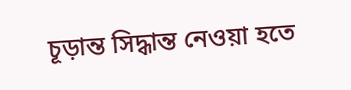চূড়ান্ত সিদ্ধান্ত নেওয়া হতে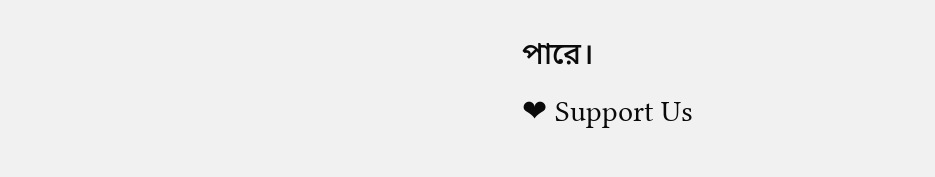পারে।
❤ Support Us